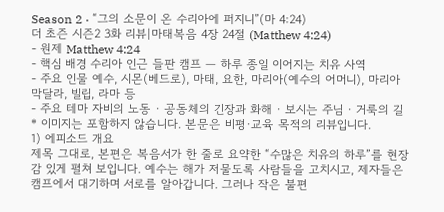Season 2 · “그의 소문이 온 수리아에 퍼지니”(마 4:24)
더 초즌 시즌2 3화 리뷰|마태복음 4장 24절 (Matthew 4:24)
- 원제 Matthew 4:24
- 핵심 배경 수리아 인근 들판 캠프 — 하루 종일 이어지는 치유 사역
- 주요 인물 예수, 시몬(베드로), 마태, 요한, 마리아(예수의 어머니), 마리아 막달라, 빌립, 라마 등
- 주요 테마 자비의 노동 · 공동체의 긴장과 화해 · 보시는 주님 · 거룩의 길
* 이미지는 포함하지 않습니다. 본문은 비평·교육 목적의 리뷰입니다.
1) 에피소드 개요
제목 그대로, 본편은 복음서가 한 줄로 요약한 “수많은 치유의 하루”를 현장감 있게 펼쳐 보입니다. 예수는 해가 저물도록 사람들을 고치시고, 제자들은 캠프에서 대기하며 서로를 알아갑니다. 그러나 작은 불편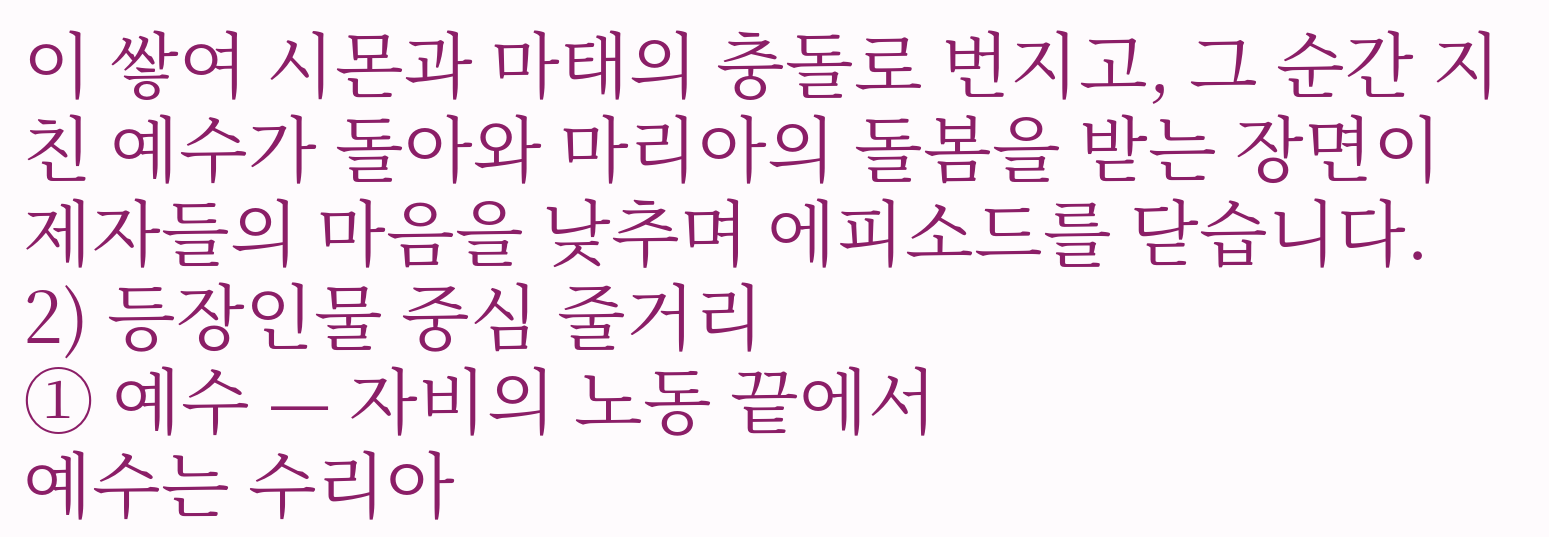이 쌓여 시몬과 마태의 충돌로 번지고, 그 순간 지친 예수가 돌아와 마리아의 돌봄을 받는 장면이 제자들의 마음을 낮추며 에피소드를 닫습니다.
2) 등장인물 중심 줄거리
① 예수 — 자비의 노동 끝에서
예수는 수리아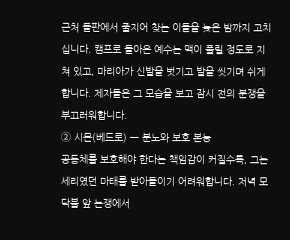근처 들판에서 줄지어 찾는 이들을 늦은 밤까지 고치십니다. 캠프로 돌아온 예수는 맥이 풀릴 정도로 지쳐 있고, 마리아가 신발을 벗기고 발을 씻기며 쉬게 합니다. 제자들은 그 모습을 보고 잠시 전의 분쟁을 부끄러워합니다.
② 시몬(베드로) — 분노와 보호 본능
공동체를 보호해야 한다는 책임감이 커질수록, 그는 세리였던 마태를 받아들이기 어려워합니다. 저녁 모닥불 앞 논쟁에서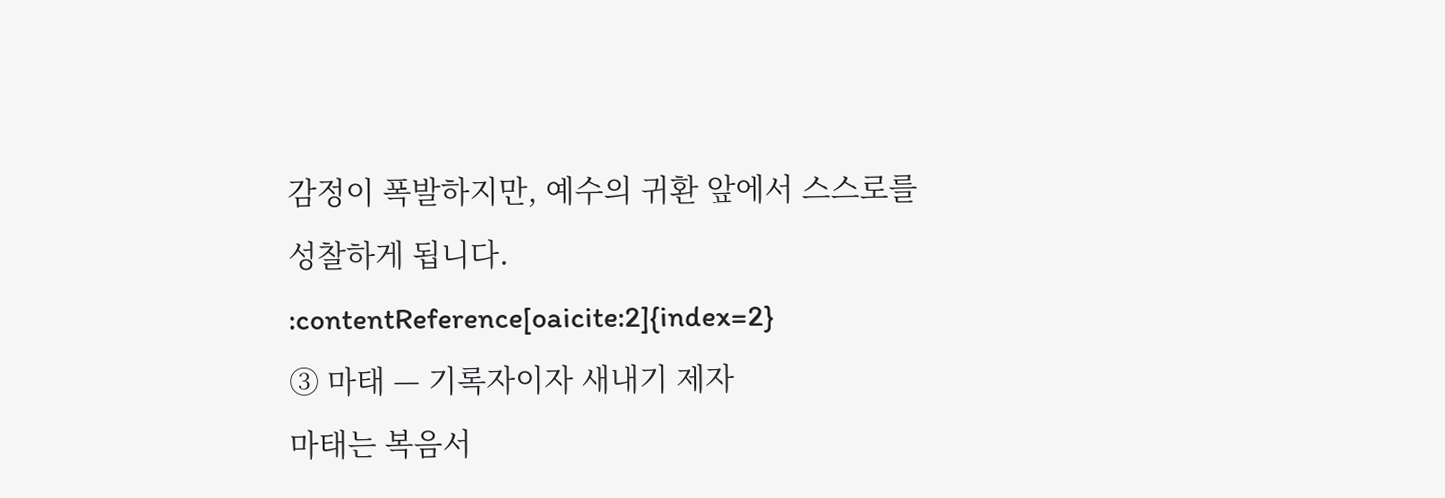감정이 폭발하지만, 예수의 귀환 앞에서 스스로를 성찰하게 됩니다. :contentReference[oaicite:2]{index=2}
③ 마태 — 기록자이자 새내기 제자
마태는 복음서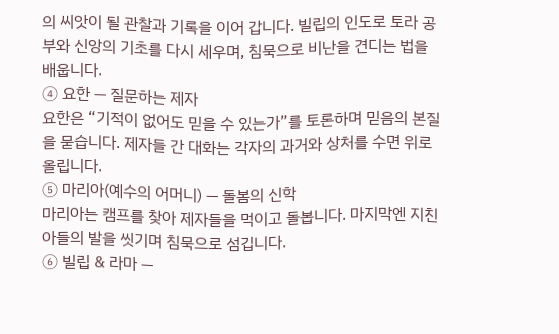의 씨앗이 될 관찰과 기록을 이어 갑니다. 빌립의 인도로 토라 공부와 신앙의 기초를 다시 세우며, 침묵으로 비난을 견디는 법을 배웁니다.
④ 요한 — 질문하는 제자
요한은 “기적이 없어도 믿을 수 있는가”를 토론하며 믿음의 본질을 묻습니다. 제자들 간 대화는 각자의 과거와 상처를 수면 위로 올립니다.
⑤ 마리아(예수의 어머니) — 돌봄의 신학
마리아는 캠프를 찾아 제자들을 먹이고 돌봅니다. 마지막엔 지친 아들의 발을 씻기며 침묵으로 섬깁니다.
⑥ 빌립 & 라마 —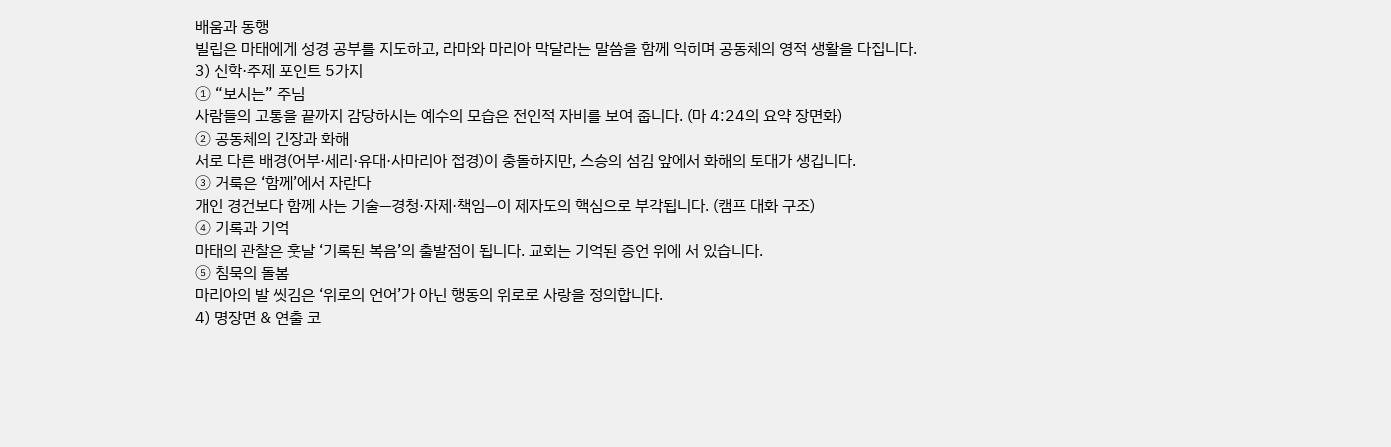배움과 동행
빌립은 마태에게 성경 공부를 지도하고, 라마와 마리아 막달라는 말씀을 함께 익히며 공동체의 영적 생활을 다집니다.
3) 신학·주제 포인트 5가지
① “보시는” 주님
사람들의 고통을 끝까지 감당하시는 예수의 모습은 전인적 자비를 보여 줍니다. (마 4:24의 요약 장면화)
② 공동체의 긴장과 화해
서로 다른 배경(어부·세리·유대·사마리아 접경)이 충돌하지만, 스승의 섬김 앞에서 화해의 토대가 생깁니다.
③ 거룩은 ‘함께’에서 자란다
개인 경건보다 함께 사는 기술—경청·자제·책임—이 제자도의 핵심으로 부각됩니다. (캠프 대화 구조)
④ 기록과 기억
마태의 관찰은 훗날 ‘기록된 복음’의 출발점이 됩니다. 교회는 기억된 증언 위에 서 있습니다.
⑤ 침묵의 돌봄
마리아의 발 씻김은 ‘위로의 언어’가 아닌 행동의 위로로 사랑을 정의합니다.
4) 명장면 & 연출 코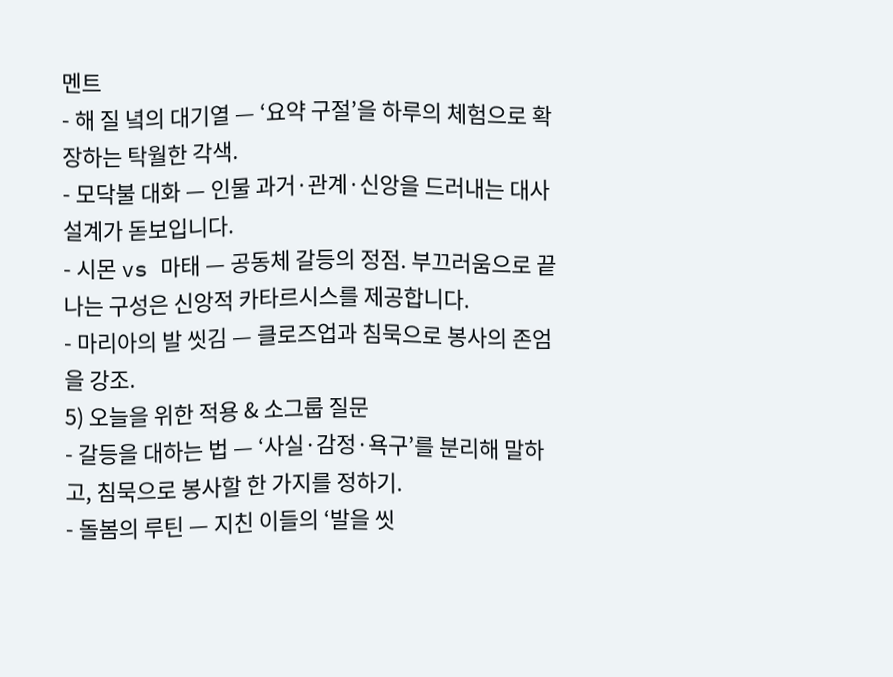멘트
- 해 질 녘의 대기열 — ‘요약 구절’을 하루의 체험으로 확장하는 탁월한 각색.
- 모닥불 대화 — 인물 과거·관계·신앙을 드러내는 대사 설계가 돋보입니다.
- 시몬 vs 마태 — 공동체 갈등의 정점. 부끄러움으로 끝나는 구성은 신앙적 카타르시스를 제공합니다.
- 마리아의 발 씻김 — 클로즈업과 침묵으로 봉사의 존엄을 강조.
5) 오늘을 위한 적용 & 소그룹 질문
- 갈등을 대하는 법 — ‘사실·감정·욕구’를 분리해 말하고, 침묵으로 봉사할 한 가지를 정하기.
- 돌봄의 루틴 — 지친 이들의 ‘발을 씻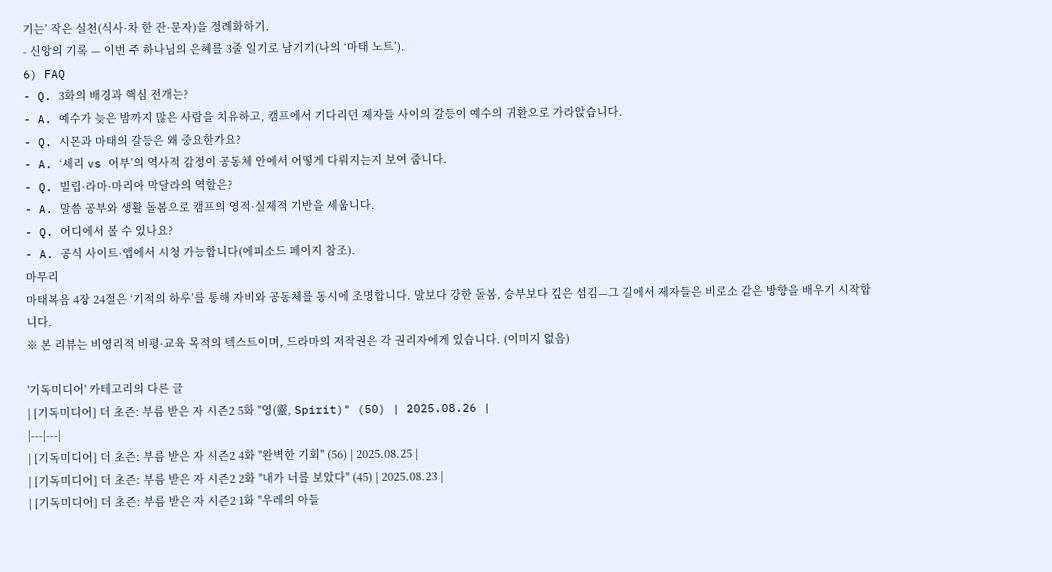기는’ 작은 실천(식사·차 한 잔·문자)을 정례화하기.
- 신앙의 기록 — 이번 주 하나님의 은혜를 3줄 일기로 남기기(나의 ‘마태 노트’).
6) FAQ
- Q. 3화의 배경과 핵심 전개는?
- A. 예수가 늦은 밤까지 많은 사람을 치유하고, 캠프에서 기다리던 제자들 사이의 갈등이 예수의 귀환으로 가라앉습니다.
- Q. 시몬과 마태의 갈등은 왜 중요한가요?
- A. ‘세리 vs 어부’의 역사적 감정이 공동체 안에서 어떻게 다뤄지는지 보여 줍니다.
- Q. 빌립·라마·마리아 막달라의 역할은?
- A. 말씀 공부와 생활 돌봄으로 캠프의 영적·실제적 기반을 세웁니다.
- Q. 어디에서 볼 수 있나요?
- A. 공식 사이트·앱에서 시청 가능합니다(에피소드 페이지 참조).
마무리
마태복음 4장 24절은 ‘기적의 하루’를 통해 자비와 공동체를 동시에 조명합니다. 말보다 강한 돌봄, 승부보다 깊은 섬김—그 길에서 제자들은 비로소 같은 방향을 배우기 시작합니다.
※ 본 리뷰는 비영리적 비평·교육 목적의 텍스트이며, 드라마의 저작권은 각 권리자에게 있습니다. (이미지 없음)

'기독미디어' 카테고리의 다른 글
| [기독미디어] 더 초즌: 부름 받은 자 시즌2 5화 "영(靈, Spirit)" (50) | 2025.08.26 |
|---|---|
| [기독미디어] 더 초즌: 부름 받은 자 시즌2 4화 "완벽한 기회" (56) | 2025.08.25 |
| [기독미디어] 더 초즌: 부름 받은 자 시즌2 2화 "내가 너를 보았다" (45) | 2025.08.23 |
| [기독미디어] 더 초즌: 부름 받은 자 시즌2 1화 "우레의 아들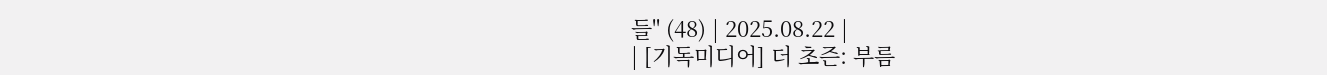들" (48) | 2025.08.22 |
| [기독미디어] 더 초즌: 부름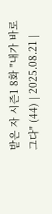받은 자 시즌1 8화 "내가 바로 그다" (44) | 2025.08.21 |